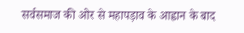सर्वसमाज की ओर से महापड़ाव के आह्वान के बाद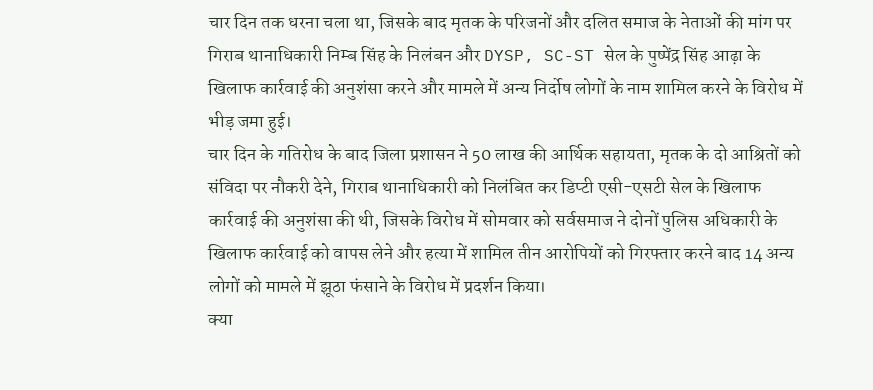चार दिन तक धरना चला था, जिसके बाद मृतक के परिजनों और दलित समाज के नेताओं की मांग पर गिराब थानाधिकारी निम्ब सिंह के निलंबन और DYSP, SC-ST सेल के पुष्पेंद्र सिंह आढ़ा के खिलाफ कार्रवाई की अनुशंसा करने और मामले में अन्य निर्दोष लोगों के नाम शामिल करने के विरोध में भीड़ जमा हुई।
चार दिन के गतिरोध के बाद जिला प्रशासन ने 50 लाख की आर्थिक सहायता, मृतक के दो आश्रितों को संविदा पर नौकरी देने, गिराब थानाधिकारी को निलंबित कर डिप्टी एसी-एसटी सेल के खिलाफ कार्रवाई की अनुशंसा की थी, जिसके विरोध में सोमवार को सर्वसमाज ने दोनों पुलिस अधिकारी के खिलाफ कार्रवाई को वापस लेने और हत्या में शामिल तीन आरोपियों को गिरफ्तार करने बाद 14 अन्य लोगों को मामले में झूठा फंसाने के विरोध में प्रदर्शन किया।
क्या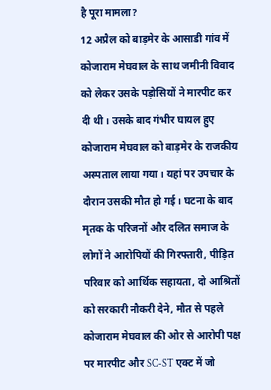है पूरा मामला?
12 अप्रैल को बाड़मेर के आसाडी गांव में कोजाराम मेघवाल के साथ जमीनी विवाद को लेकर उसके पड़ोसियों ने मारपीट कर दी थी। उसके बाद गंभीर घायल हुए कोजाराम मेघवाल को बाड़मेर के राजकीय अस्पताल लाया गया। यहां पर उपचार के दौरान उसकी मौत हो गई। घटना के बाद मृतक के परिजनों और दलित समाज के लोगों ने आरोपियों की गिरफ्तारी, पीड़ित परिवार को आर्थिक सहायता, दो आश्रितों को सरकारी नौकरी देने, मौत से पहले कोजाराम मेघवाल की ओर से आरोपी पक्ष पर मारपीट और SC-ST एक्ट में जो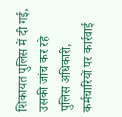शिकायत पुलिस में दी गई, उसकी जांच कर रहे पुलिस अधिकारी, कर्मचारियों पर कार्रवाई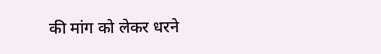की मांग को लेकर धरने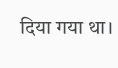दिया गया था।